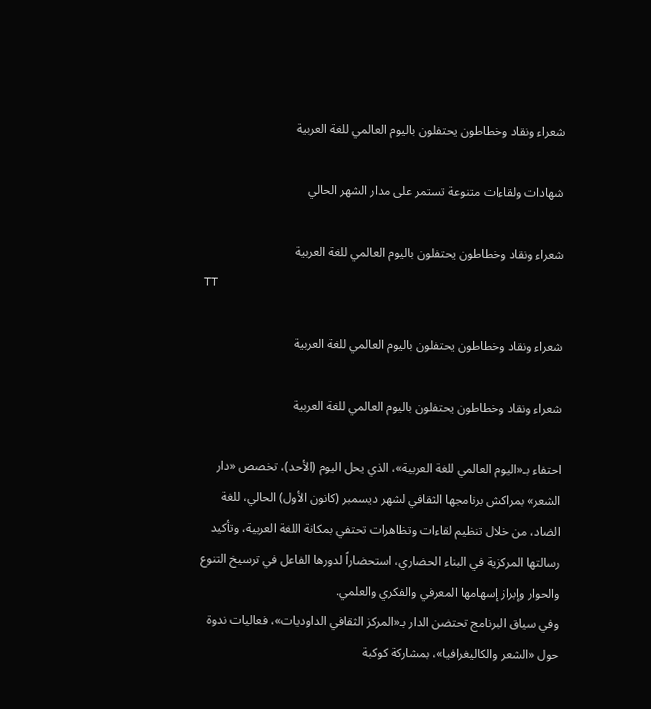شعراء ونقاد وخطاطون يحتفلون باليوم العالمي للغة العربية

شهادات ولقاءات متنوعة تستمر على مدار الشهر الحالي

شعراء ونقاد وخطاطون يحتفلون باليوم العالمي للغة العربية
TT

شعراء ونقاد وخطاطون يحتفلون باليوم العالمي للغة العربية

شعراء ونقاد وخطاطون يحتفلون باليوم العالمي للغة العربية

احتفاء بـ«اليوم العالمي للغة العربية»، الذي يحل اليوم (الأحد)، تخصص «دار الشعر» بمراكش برنامجها الثقافي لشهر ديسمبر (كانون الأول) الحالي، للغة الضاد، من خلال تنظيم لقاءات وتظاهرات تحتفي بمكانة اللغة العربية، وتأكيد رسالتها المركزية في البناء الحضاري، استحضاراً لدورها الفاعل في ترسيخ التنوع والحوار وإبراز إسهامها المعرفي والفكري والعلمي.
وفي سياق البرنامج تحتضن الدار بـ«المركز الثقافي الداوديات»، فعاليات ندوة حول «الشعر والكاليغرافيا»، بمشاركة كوكبة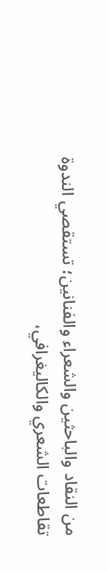من النقاد والباحثين والشعراء والفنانين؛ تستقصي الندوة تقاطعات الشعري والكاليغرافي،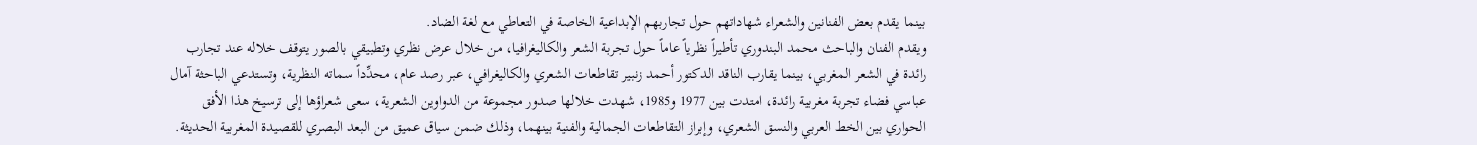بينما يقدم بعض الفنانين والشعراء شهاداتهم حول تجاربهم الإبداعية الخاصة في التعاطي مع لغة الضاد.
ويقدم الفنان والباحث محمد البندوري تأطيراً نظرياً عاماً حول تجربة الشعر والكاليغرافيا، من خلال عرض نظري وتطبيقي بالصور يتوقف خلاله عند تجارب رائدة في الشعر المغربي، بينما يقارب الناقد الدكتور أحمد زنبير تقاطعات الشعري والكاليغرافي، عبر رصد عام، محدِّداً سماته النظرية، وتستدعي الباحثة آمال عباسي فضاء تجربة مغربية رائدة، امتدت بين 1977 و1985، شهدت خلالها صدور مجموعة من الدواوين الشعرية، سعى شعراؤها إلى ترسيخ هذا الأفق الحواري بين الخط العربي والنسق الشعري، وإبراز التقاطعات الجمالية والفنية بينهما، وذلك ضمن سياق عميق من البعد البصري للقصيدة المغربية الحديثة.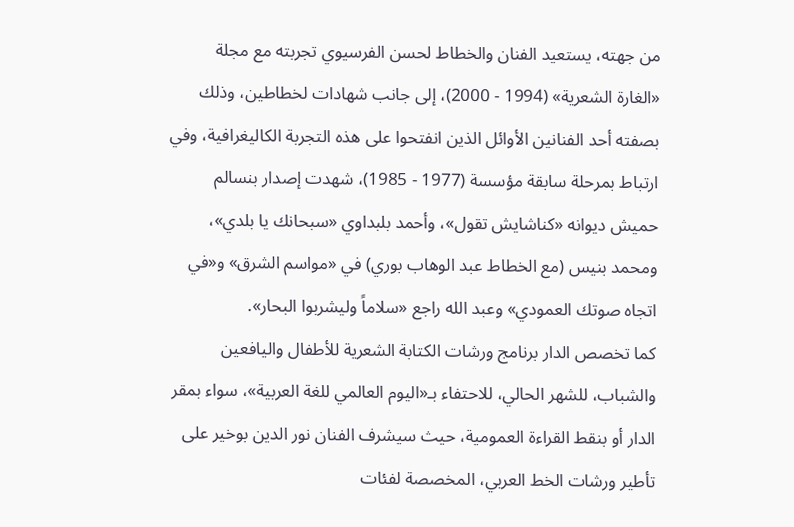من جهته، يستعيد الفنان والخطاط لحسن الفرسيوي تجربته مع مجلة «الغارة الشعرية» (1994 - 2000)، إلى جانب شهادات لخطاطين، وذلك بصفته أحد الفنانين الأوائل الذين انفتحوا على هذه التجربة الكاليغرافية، وفي ارتباط بمرحلة سابقة مؤسسة (1977 - 1985)، شهدت إصدار بنسالم حميش ديوانه «كناشايش تقول»، وأحمد بلبداوي «سبحانك يا بلدي»، ومحمد بنيس (مع الخطاط عبد الوهاب بوري) في «مواسم الشرق» و«في اتجاه صوتك العمودي» وعبد الله راجع «سلاماً وليشربوا البحار».
كما تخصص الدار برنامج ورشات الكتابة الشعرية للأطفال واليافعين والشباب، للشهر الحالي، للاحتفاء بـ«اليوم العالمي للغة العربية»، سواء بمقر الدار أو بنقط القراءة العمومية، حيث سيشرف الفنان نور الدين بوخير على تأطير ورشات الخط العربي، المخصصة لفئات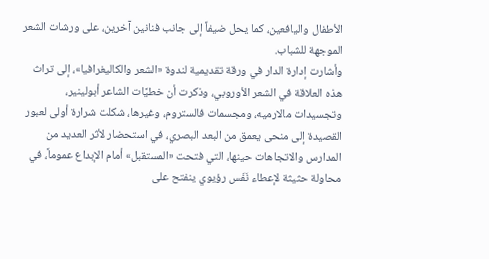الأطفال واليافعين، كما يحل ضيفاً إلى جانب فنانين آخرين، على ورشات الشعر الموجهة للشباب.
وأشارت إدارة الدار في ورقة تقديمية لندوة «الشعر والكاليغرافيا»، إلى تراث هذه العلاقة في الشعر الأوروبي، وذكرت أن خطيَّات الشاعر أبولينير، وتجسيدات مالارميه، ومجسمات فالستروم، وغيرها، شكلت شرارة أولى لعبور القصيدة إلى منحى يعمق من البعد البصري، في استحضار لأثر العديد من المدارس والاتجاهات حينها، التي فتحت «المستقبل» أمام الإبداع عموماً، في محاولة حثيثة لإعطاء نَفَس رؤيوي ينفتح على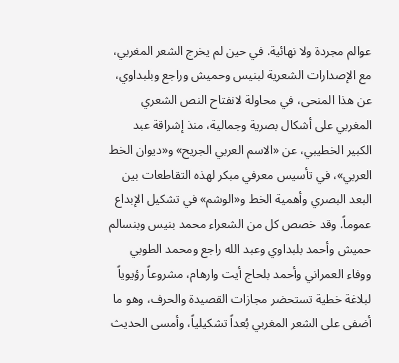عوالم مجردة ولا نهائية. في حين لم يخرج الشعر المغربي، مع الإصدارات الشعرية لبنيس وحميش وراجع وبلبداوي، عن هذا المنحى، في محاولة لانفتاح النص الشعري المغربي على أشكال بصرية وجمالية، منذ إشراقة عبد الكبير الخطيبي، عن «الاسم العربي الجريح» و«ديوان الخط العربي»، في تأسيس معرفي مبكر لهذه التقاطعات بين البعد البصري وأهمية الخط و«الوشم» في تشكيل الإبداع عموماً. وقد خصص كل من الشعراء محمد بنيس وبنسالم حميش وأحمد بلبداوي وعبد الله راجع ومحمد الطوبي ووفاء العمراني وأحمد بلحاج أيت وارهام، مشروعاً رؤيوياً لبلاغة خطية تستحضر مجازات القصيدة والحرف، وهو ما أضفى على الشعر المغربي بُعداً تشكيلياً، وأمسى الحديث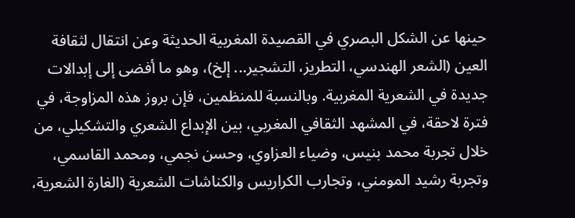حينها عن الشكل البصري في القصيدة المغربية الحديثة وعن انتقال لثقافة العين (الشعر الهندسي، التطريز، التشجير... إلخ)، وهو ما أفضى إلى إبدالات جديدة في الشعرية المغربية. وبالنسبة للمنظمين، فإن بروز هذه المزاوجة، في فترة لاحقة، في المشهد الثقافي المغربي، بين الإبداع الشعري والتشكيلي، من خلال تجربة محمد بنيس، وضياء العزاوي، وحسن نجمي، ومحمد القاسمي، وتجربة رشيد المومني، وتجارب الكراريس والكناشات الشعرية (الغارة الشعرية،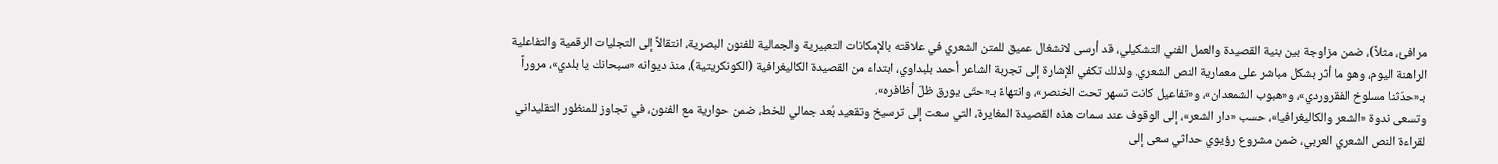مرافئ، مثلاً)، ضمن مزاوجة بين بنية القصيدة والعمل الفني التشكيلي، قد أرسى لانشغال عميق للمتن الشعري في علاقته بالإمكانات التعبيرية والجمالية للفنون البصرية، انتقالاً إلى التجليات الرقمية والتفاعلية الراهنة اليوم، وهو ما أثر بشكل مباشر على معمارية النص الشعري. ولذلك تكفي الإشارة إلى تجربة الشاعر أحمد بلبداوي، ابتداء من القصيدة الكاليغرافية (الكونكريتية)، منذ ديوانه «سبحانك يا بلدي»، مروراً بـ«حدّثنا مسلوخ الفقروردي»، و«هبوب الشمعدان»، و«تفاعيل كانت تسهر تحت الخنصر»، وانتهاءً بـ«حتّى يورق ظلّ أظافره».
وتسعى ندوة «الشعر والكاليغرافيا»، حسب «دار الشعر»، إلى الوقوف عند سمات هذه القصيدة المغايرة، التي سعت إلى ترسيخ وتقعيد بُعد جمالي للخط، ضمن حوارية مع الفنون، في تجاوز للمنظور التقليداني لقراءة النص الشعري العربي، ضمن مشروع رؤيوي حداثي سعى إلى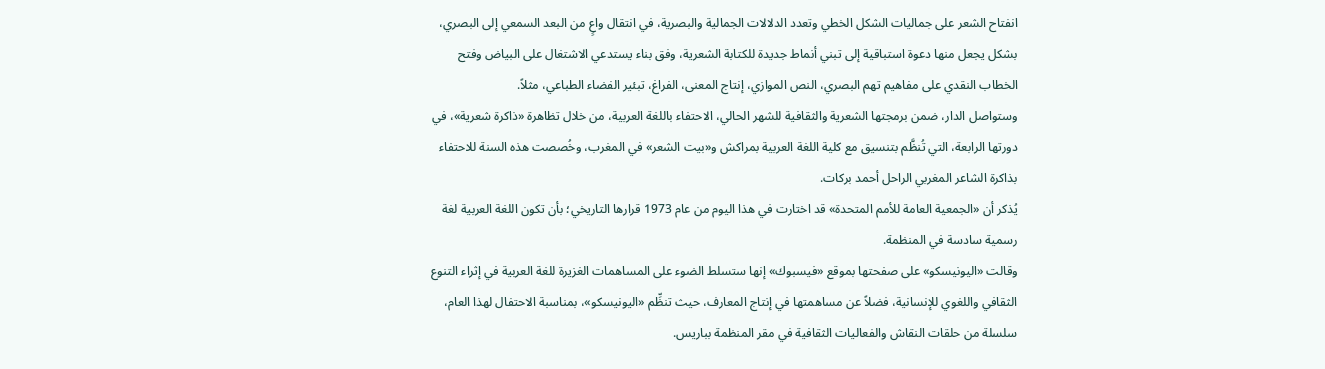انفتاح الشعر على جماليات الشكل الخطي وتعدد الدلالات الجمالية والبصرية، في انتقال واعٍ من البعد السمعي إلى البصري، بشكل يجعل منها دعوة استباقية إلى تبني أنماط جديدة للكتابة الشعرية، وفق بناء يستدعي الاشتغال على البياض وفتح الخطاب النقدي على مفاهيم تهم البصري، النص الموازي، إنتاج المعنى، الفراغ، تبئير الفضاء الطباعي، مثلاً.
وستواصل الدار، ضمن برمجتها الشعرية والثقافية للشهر الحالي، الاحتفاء باللغة العربية، من خلال تظاهرة «ذاكرة شعرية»، في دورتها الرابعة، التي تُنظَّم بتنسيق مع كلية اللغة العربية بمراكش و«بيت الشعر» في المغرب، وخُصصت هذه السنة للاحتفاء بذاكرة الشاعر المغربي الراحل أحمد بركات.
يُذكر أن «الجمعية العامة للأمم المتحدة» قد اختارت في هذا اليوم من عام 1973 قرارها التاريخي؛ بأن تكون اللغة العربية لغة رسمية سادسة في المنظمة.
وقالت «اليونيسكو» على صفحتها بموقع «فيسبوك» إنها ستسلط الضوء على المساهمات الغزيرة للغة العربية في إثراء التنوع الثقافي واللغوي للإنسانية، فضلاً عن مساهمتها في إنتاج المعارف، حيث تنظِّم «اليونيسكو»، بمناسبة الاحتفال لهذا العام، سلسلة من حلقات النقاش والفعاليات الثقافية في مقر المنظمة بباريس.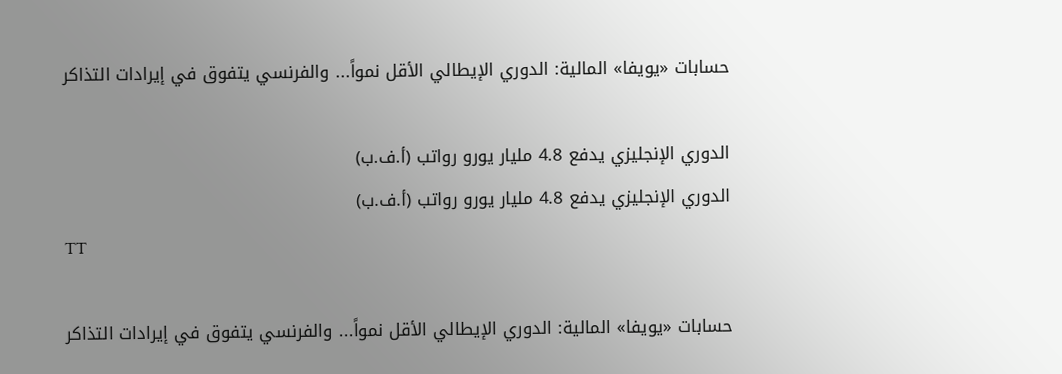حسابات «يويفا» المالية: الدوري الإيطالي الأقل نمواً... والفرنسي يتفوق في إيرادات التذاكر

الدوري الإنجليزي يدفع 4.8 مليار يورو رواتب (أ.ف.ب)
الدوري الإنجليزي يدفع 4.8 مليار يورو رواتب (أ.ف.ب)
TT

حسابات «يويفا» المالية: الدوري الإيطالي الأقل نمواً... والفرنسي يتفوق في إيرادات التذاكر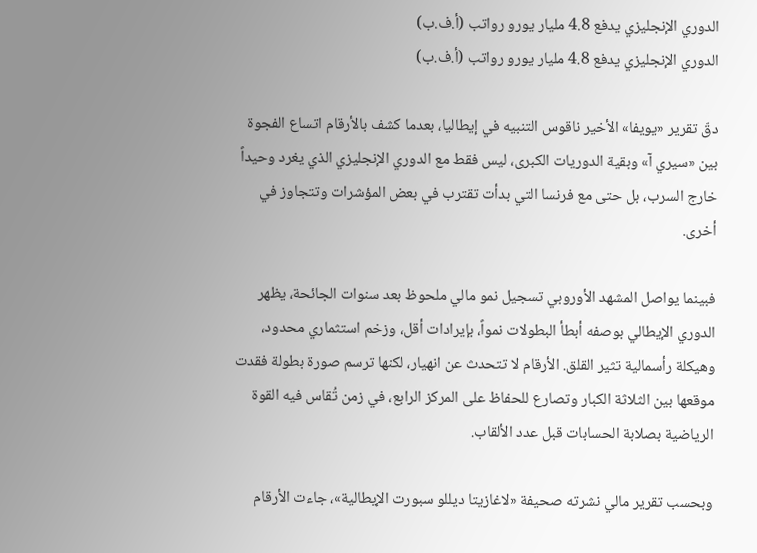الدوري الإنجليزي يدفع 4.8 مليار يورو رواتب (أ.ف.ب)
الدوري الإنجليزي يدفع 4.8 مليار يورو رواتب (أ.ف.ب)

دقّ تقرير «يويفا» الأخير ناقوس التنبيه في إيطاليا، بعدما كشف بالأرقام اتساع الفجوة بين «سيري آ» وبقية الدوريات الكبرى، ليس فقط مع الدوري الإنجليزي الذي يغرد وحيداً خارج السرب، بل حتى مع فرنسا التي بدأت تقترب في بعض المؤشرات وتتجاوز في أخرى.

فبينما يواصل المشهد الأوروبي تسجيل نمو مالي ملحوظ بعد سنوات الجائحة، يظهر الدوري الإيطالي بوصفه أبطأ البطولات نمواً، بإيرادات أقل، وزخم استثماري محدود، وهيكلة رأسمالية تثير القلق. الأرقام لا تتحدث عن انهيار، لكنها ترسم صورة بطولة فقدت موقعها بين الثلاثة الكبار وتصارع للحفاظ على المركز الرابع، في زمن تُقاس فيه القوة الرياضية بصلابة الحسابات قبل عدد الألقاب.

وبحسب تقرير مالي نشرته صحيفة «لاغازيتا ديللو سبورت الإيطالية»، جاءت الأرقام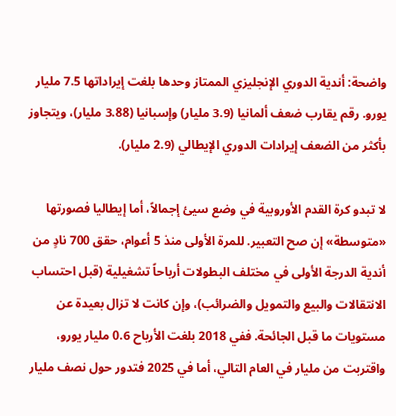واضحة: أندية الدوري الإنجليزي الممتاز وحدها بلغت إيراداتها 7.5 مليار يورو. رقم يقارب ضعف ألمانيا (3.9 مليار) وإسبانيا (3.88 مليار)، ويتجاوز بأكثر من الضعف إيرادات الدوري الإيطالي (2.9 مليار).

لا تبدو كرة القدم الأوروبية في وضع سيئ إجمالاً، أما إيطاليا فصورتها «متوسطة» إن صح التعبير. للمرة الأولى منذ 5 أعوام، حقق 700 نادٍ من أندية الدرجة الأولى في مختلف البطولات أرباحاً تشغيلية (قبل احتساب الانتقالات والبيع والتمويل والضرائب)، وإن كانت لا تزال بعيدة عن مستويات ما قبل الجائحة. ففي 2018 بلغت الأرباح 0.6 مليار يورو، واقتربت من مليار في العام التالي، أما في 2025 فتدور حول نصف مليار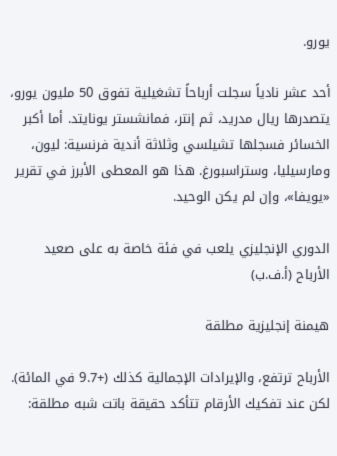يورو.

أحد عشر نادياً سجلت أرباحاً تشغيلية تفوق 50 مليون يورو، يتصدرها ريال مدريد، ثم إنتر، فمانشستر يونايتد. أما أكبر الخسائر فسجلها تشيلسي وثلاثة أندية فرنسية: ليون، ومارسيليا، وستراسبورغ. هذا هو المعطى الأبرز في تقرير «يويفا»، وإن لم يكن الوحيد.

الدوري الإنجليزي يلعب في فئة خاصة به على صعيد الأرباح (أ.ف.ب)

هيمنة إنجليزية مطلقة

الأرباح ترتفع، والإيرادات الإجمالية كذلك (+9.7 في المائة). لكن عند تفكيك الأرقام تتأكد حقيقة باتت شبه مطلقة: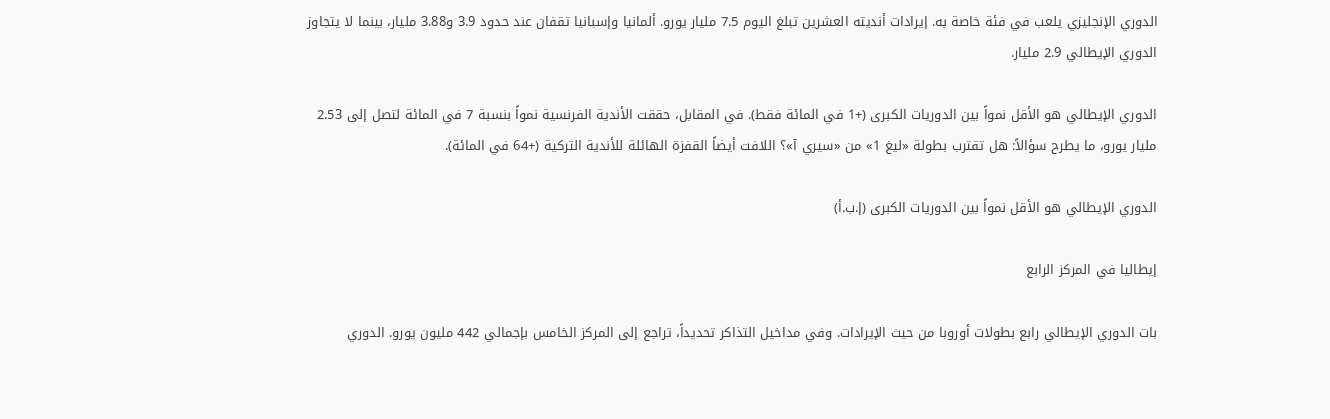الدوري الإنجليزي يلعب في فئة خاصة به. إيرادات أنديته العشرين تبلغ اليوم 7.5 مليار يورو. ألمانيا وإسبانيا تقفان عند حدود 3.9 و3.88 مليار، بينما لا يتجاوز الدوري الإيطالي 2.9 مليار.

الدوري الإيطالي هو الأقل نمواً بين الدوريات الكبرى (+1 في المائة فقط). في المقابل، حققت الأندية الفرنسية نمواً بنسبة 7 في المائة لتصل إلى 2.53 مليار يورو، ما يطرح سؤالاً: هل تقترب بطولة «ليغ 1» من «سيري آ»؟ اللافت أيضاً القفزة الهائلة للأندية التركية (+64 في المائة).

الدوري الإيطالي هو الأقل نمواً بين الدوريات الكبرى (إ.ب.أ)

إيطاليا في المركز الرابع

بات الدوري الإيطالي رابع بطولات أوروبا من حيث الإيرادات. وفي مداخيل التذاكر تحديداً، تراجع إلى المركز الخامس بإجمالي 442 مليون يورو. الدوري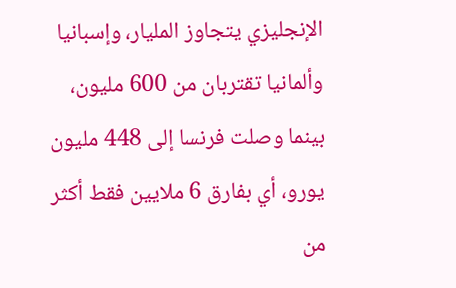الإنجليزي يتجاوز المليار، وإسبانيا وألمانيا تقتربان من 600 مليون، بينما وصلت فرنسا إلى 448 مليون يورو، أي بفارق 6 ملايين فقط أكثر من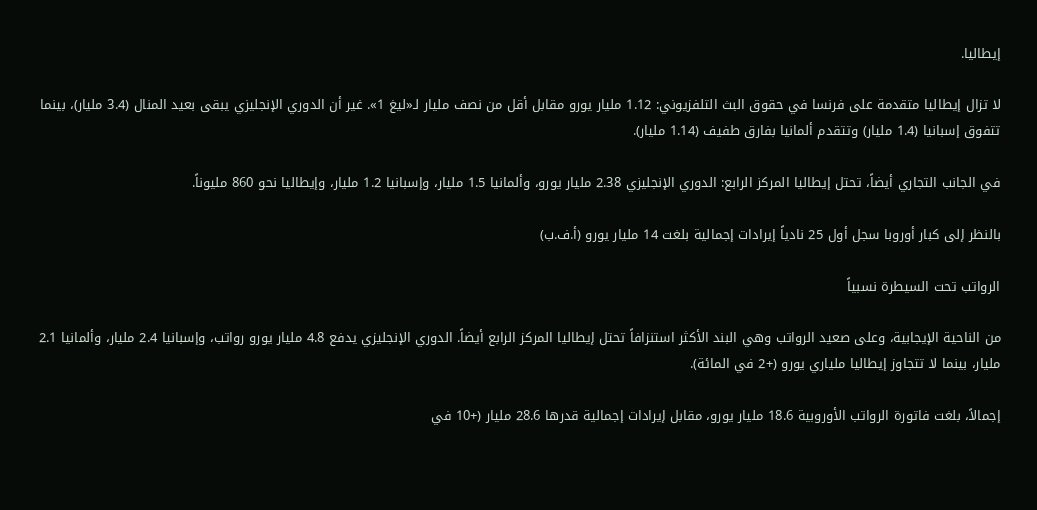إيطاليا.

لا تزال إيطاليا متقدمة على فرنسا في حقوق البث التلفزيوني: 1.12 مليار يورو مقابل أقل من نصف مليار لـ«ليغ 1». غير أن الدوري الإنجليزي يبقى بعيد المنال (3.4 مليار)، بينما تتفوق إسبانيا (1.4 مليار) وتتقدم ألمانيا بفارق طفيف (1.14 مليار).

في الجانب التجاري أيضاً، تحتل إيطاليا المركز الرابع: الدوري الإنجليزي 2.38 مليار يورو، وألمانيا 1.5 مليار، وإسبانيا 1.2 مليار، وإيطاليا نحو 860 مليوناً.

بالنظر إلى كبار أوروبا سجل أول 25 نادياً إيرادات إجمالية بلغت 14 مليار يورو (أ.ف.ب)

الرواتب تحت السيطرة نسبياً

من الناحية الإيجابية، وعلى صعيد الرواتب وهي البند الأكثر استنزافاً تحتل إيطاليا المركز الرابع أيضاً. الدوري الإنجليزي يدفع 4.8 مليار يورو رواتب، وإسبانيا 2.4 مليار، وألمانيا 2.1 مليار، بينما لا تتجاوز إيطاليا ملياري يورو (+2 في المائة).

إجمالاً، بلغت فاتورة الرواتب الأوروبية 18.6 مليار يورو، مقابل إيرادات إجمالية قدرها 28.6 مليار (+10 في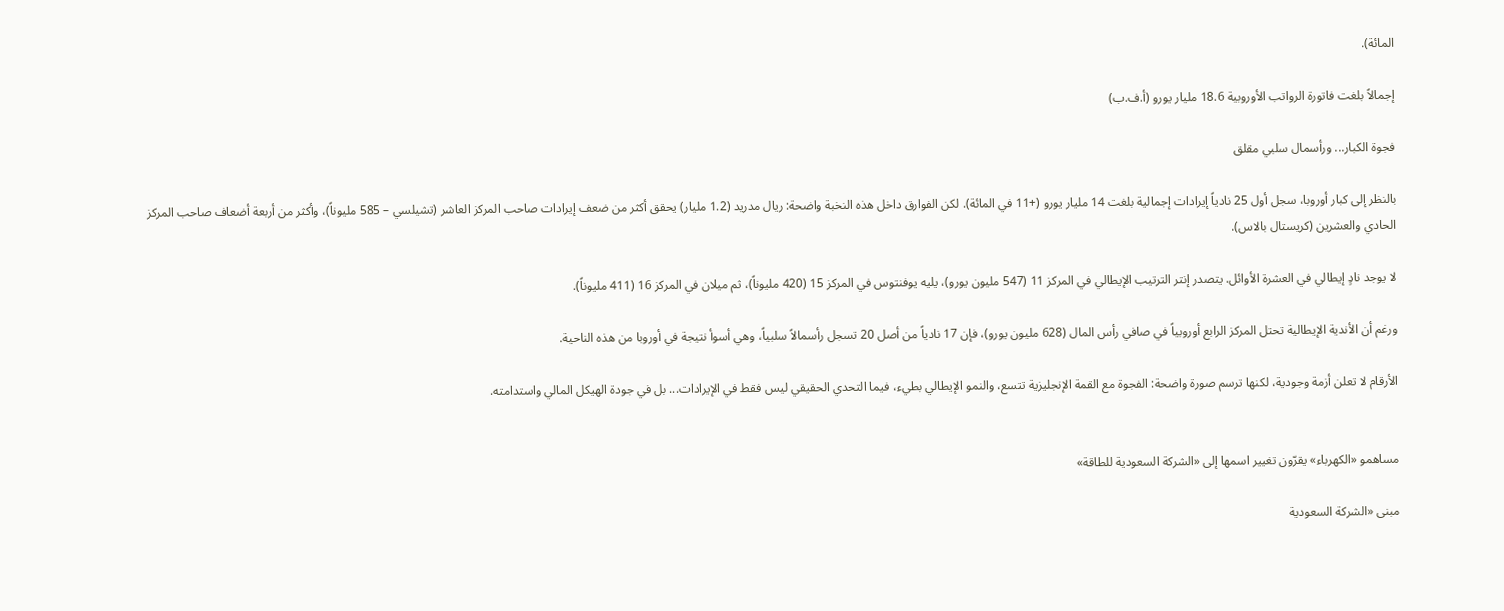المائة).

إجمالاً بلغت فاتورة الرواتب الأوروبية 18.6 مليار يورو (أ.ف.ب)

فجوة الكبار... ورأسمال سلبي مقلق

بالنظر إلى كبار أوروبا، سجل أول 25 نادياً إيرادات إجمالية بلغت 14 مليار يورو (+11 في المائة). لكن الفوارق داخل هذه النخبة واضحة: ريال مدريد (1.2 مليار) يحقق أكثر من ضعف إيرادات صاحب المركز العاشر (تشيلسي – 585 مليوناً)، وأكثر من أربعة أضعاف صاحب المركز الحادي والعشرين (كريستال بالاس).

لا يوجد نادٍ إيطالي في العشرة الأوائل. يتصدر إنتر الترتيب الإيطالي في المركز 11 (547 مليون يورو)، يليه يوفنتوس في المركز 15 (420 مليوناً)، ثم ميلان في المركز 16 (411 مليوناً).

ورغم أن الأندية الإيطالية تحتل المركز الرابع أوروبياً في صافي رأس المال (628 مليون يورو)، فإن 17 نادياً من أصل 20 تسجل رأسمالاً سلبياً، وهي أسوأ نتيجة في أوروبا من هذه الناحية.

الأرقام لا تعلن أزمة وجودية، لكنها ترسم صورة واضحة: الفجوة مع القمة الإنجليزية تتسع، والنمو الإيطالي بطيء، فيما التحدي الحقيقي ليس فقط في الإيرادات... بل في جودة الهيكل المالي واستدامته.


مساهمو «الكهرباء» يقرّون تغيير اسمها إلى «الشركة السعودية للطاقة»

مبنى «الشركة السعودية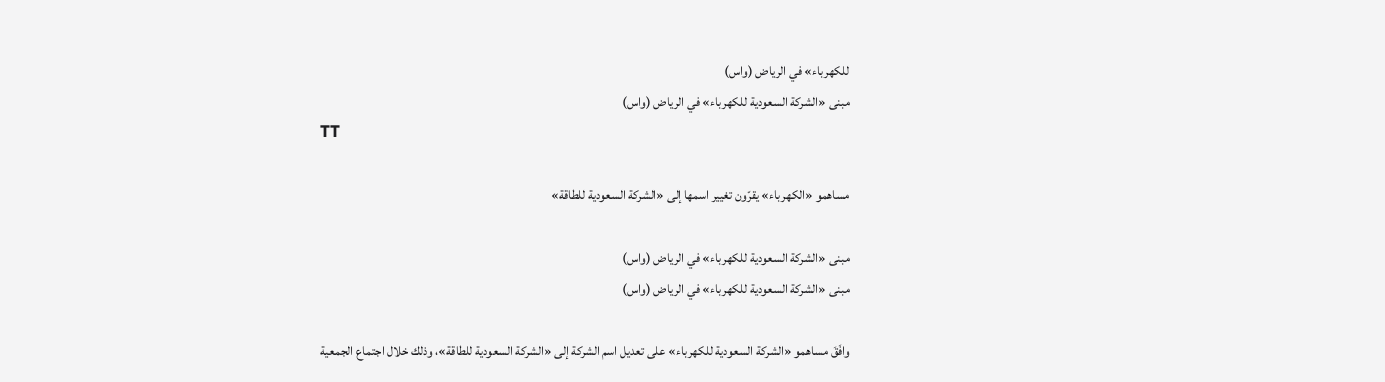للكهرباء» في الرياض (واس)
مبنى «الشركة السعودية للكهرباء» في الرياض (واس)
TT

مساهمو «الكهرباء» يقرّون تغيير اسمها إلى «الشركة السعودية للطاقة»

مبنى «الشركة السعودية للكهرباء» في الرياض (واس)
مبنى «الشركة السعودية للكهرباء» في الرياض (واس)

وافَقَ مساهمو «الشركة السعودية للكهرباء» على تعديل اسم الشركة إلى «الشركة السعودية للطاقة»، وذلك خلال اجتماع الجمعية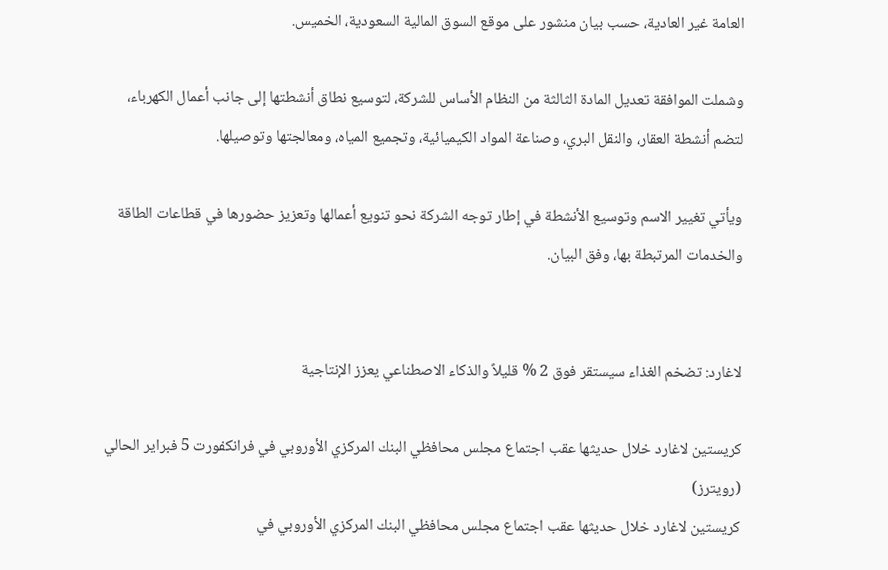العامة غير العادية، حسب بيان منشور على موقع السوق المالية السعودية، الخميس.

وشملت الموافقة تعديل المادة الثالثة من النظام الأساس للشركة، لتوسيع نطاق أنشطتها إلى جانب أعمال الكهرباء، لتضم أنشطة العقار، والنقل البري، وصناعة المواد الكيميائية، وتجميع المياه، ومعالجتها وتوصيلها.

ويأتي تغيير الاسم وتوسيع الأنشطة في إطار توجه الشركة نحو تنويع أعمالها وتعزيز حضورها في قطاعات الطاقة والخدمات المرتبطة بها، وفق البيان.


لاغارد: تضخم الغذاء سيستقر فوق 2 % قليلاً والذكاء الاصطناعي يعزز الإنتاجية

كريستين لاغارد خلال حديثها عقب اجتماع مجلس محافظي البنك المركزي الأوروبي في فرانكفورت 5 فبراير الحالي (رويترز)
كريستين لاغارد خلال حديثها عقب اجتماع مجلس محافظي البنك المركزي الأوروبي في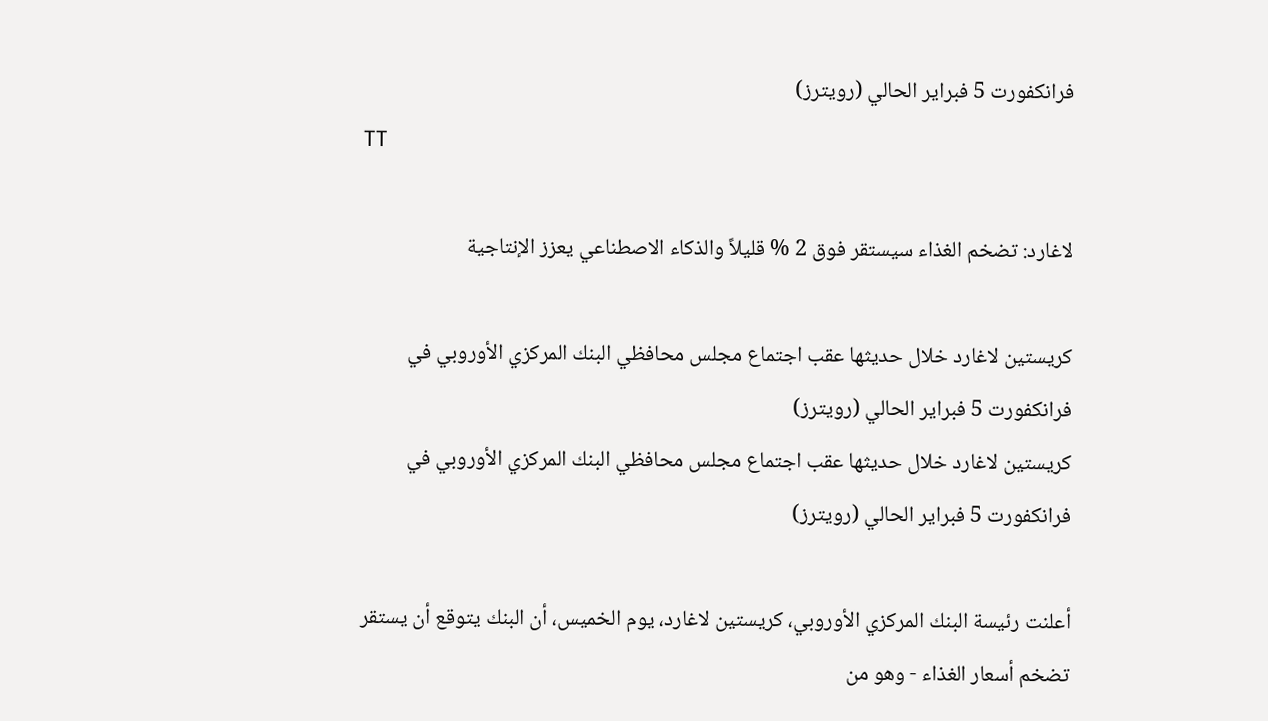فرانكفورت 5 فبراير الحالي (رويترز)
TT

لاغارد: تضخم الغذاء سيستقر فوق 2 % قليلاً والذكاء الاصطناعي يعزز الإنتاجية

كريستين لاغارد خلال حديثها عقب اجتماع مجلس محافظي البنك المركزي الأوروبي في فرانكفورت 5 فبراير الحالي (رويترز)
كريستين لاغارد خلال حديثها عقب اجتماع مجلس محافظي البنك المركزي الأوروبي في فرانكفورت 5 فبراير الحالي (رويترز)

أعلنت رئيسة البنك المركزي الأوروبي، كريستين لاغارد، يوم الخميس، أن البنك يتوقع أن يستقر تضخم أسعار الغذاء - وهو من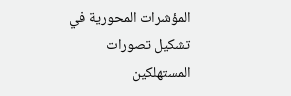المؤشرات المحورية في تشكيل تصورات المستهلكين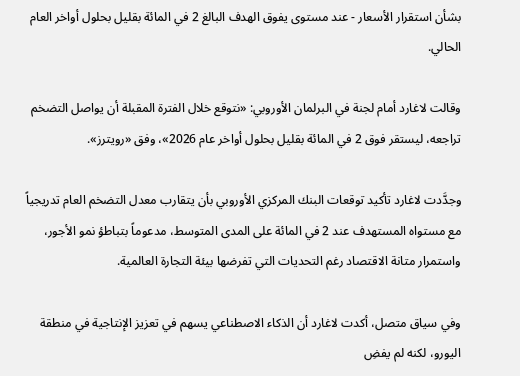بشأن استقرار الأسعار - عند مستوى يفوق الهدف البالغ 2 في المائة بقليل بحلول أواخر العام الحالي.

وقالت لاغارد أمام لجنة في البرلمان الأوروبي: «نتوقع خلال الفترة المقبلة أن يواصل التضخم تراجعه، ليستقر فوق 2 في المائة بقليل بحلول أواخر عام 2026»، وفق «رويترز».

وجدَّدت لاغارد تأكيد توقعات البنك المركزي الأوروبي بأن يتقارب معدل التضخم العام تدريجياً مع مستواه المستهدف عند 2 في المائة على المدى المتوسط، مدعوماً بتباطؤ نمو الأجور، واستمرار متانة الاقتصاد رغم التحديات التي تفرضها بيئة التجارة العالمية.

وفي سياق متصل، أكدت لاغارد أن الذكاء الاصطناعي يسهم في تعزيز الإنتاجية في منطقة اليورو، لكنه لم يفضِ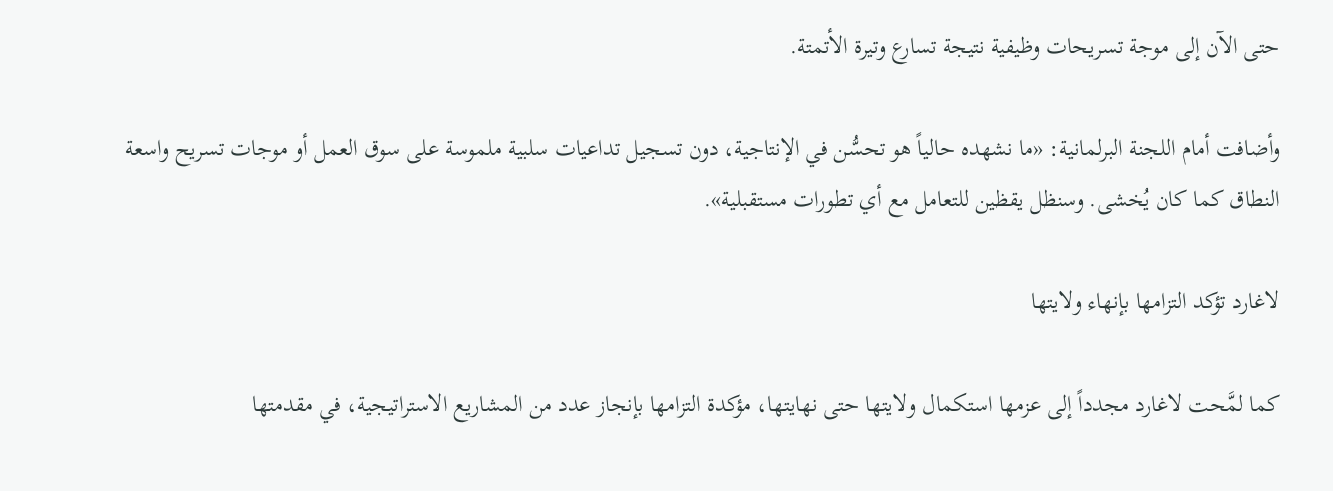حتى الآن إلى موجة تسريحات وظيفية نتيجة تسارع وتيرة الأتمتة.

وأضافت أمام اللجنة البرلمانية: «ما نشهده حالياً هو تحسُّن في الإنتاجية، دون تسجيل تداعيات سلبية ملموسة على سوق العمل أو موجات تسريح واسعة النطاق كما كان يُخشى. وسنظل يقظين للتعامل مع أي تطورات مستقبلية».

لاغارد تؤكد التزامها بإنهاء ولايتها

كما لمَّحت لاغارد مجدداً إلى عزمها استكمال ولايتها حتى نهايتها، مؤكدة التزامها بإنجاز عدد من المشاريع الاستراتيجية، في مقدمتها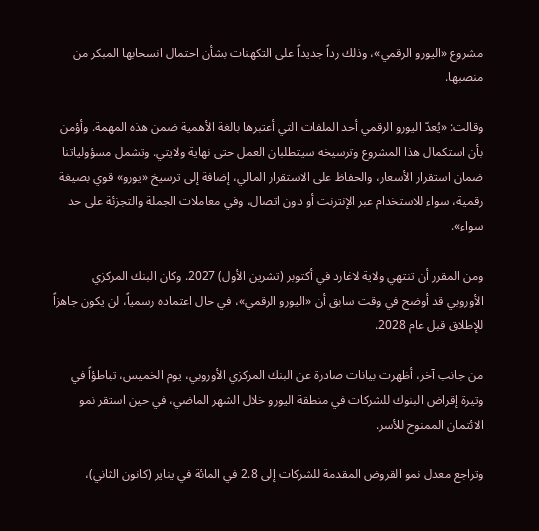مشروع «اليورو الرقمي»، وذلك رداً جديداً على التكهنات بشأن احتمال انسحابها المبكر من منصبها.

وقالت: «يُعدّ اليورو الرقمي أحد الملفات التي أعتبرها بالغة الأهمية ضمن هذه المهمة. وأؤمن بأن استكمال هذا المشروع وترسيخه سيتطلبان العمل حتى نهاية ولايتي. وتشمل مسؤولياتنا ضمان استقرار الأسعار، والحفاظ على الاستقرار المالي، إضافة إلى ترسيخ «يورو» قوي بصيغة رقمية، سواء للاستخدام عبر الإنترنت أو دون اتصال، وفي معاملات الجملة والتجزئة على حد سواء».

ومن المقرر أن تنتهي ولاية لاغارد في أكتوبر (تشرين الأول) 2027. وكان البنك المركزي الأوروبي قد أوضح في وقت سابق أن «اليورو الرقمي»، في حال اعتماده رسمياً، لن يكون جاهزاً للإطلاق قبل عام 2028.

من جانب آخر، أظهرت بيانات صادرة عن البنك المركزي الأوروبي، يوم الخميس، تباطؤاً في وتيرة إقراض البنوك للشركات في منطقة اليورو خلال الشهر الماضي، في حين استقر نمو الائتمان الممنوح للأسر.

وتراجع معدل نمو القروض المقدمة للشركات إلى 2.8 في المائة في يناير (كانون الثاني)،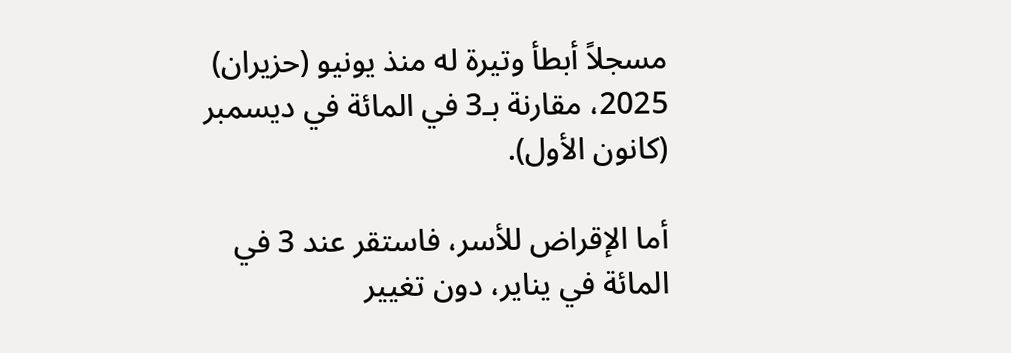مسجلاً أبطأ وتيرة له منذ يونيو (حزيران) 2025، مقارنة بـ3 في المائة في ديسمبر (كانون الأول).

أما الإقراض للأسر، فاستقر عند 3 في المائة في يناير، دون تغيير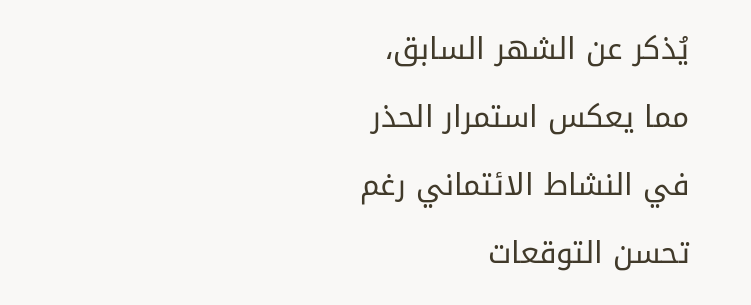يُذكر عن الشهر السابق، مما يعكس استمرار الحذر في النشاط الائتماني رغم تحسن التوقعات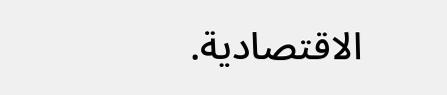الاقتصادية.